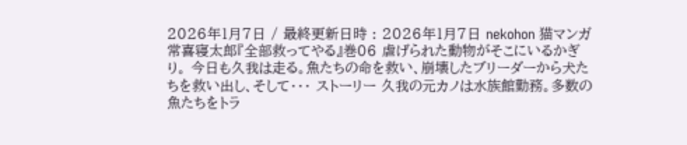2026年1月7日 / 最終更新日時 : 2026年1月7日 nekohon 猫マンガ 常喜寝太郎『全部救ってやる』巻06 虐げられた動物がそこにいるかぎり。 今日も久我は走る。魚たちの命を救い、崩壊したブリーダーから犬たちを救い出し、そして・・・ ストーリー 久我の元カノは水族館勤務。多数の魚たちをトラ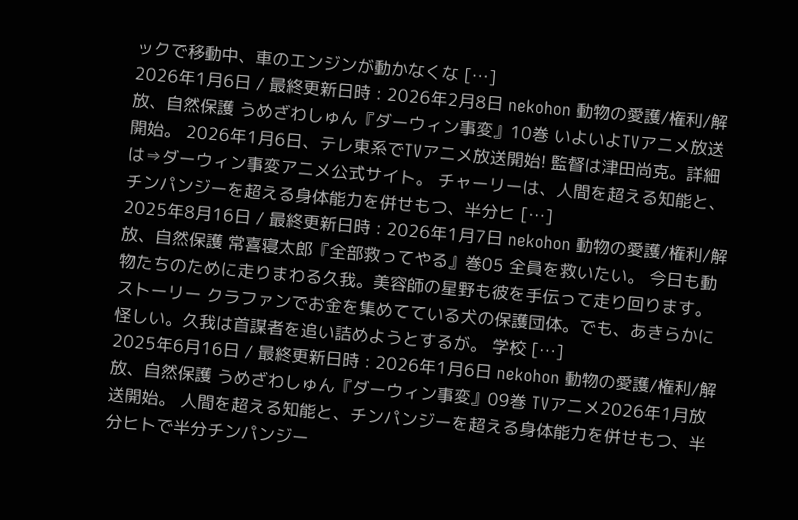ックで移動中、車のエンジンが動かなくな […]
2026年1月6日 / 最終更新日時 : 2026年2月8日 nekohon 動物の愛護/権利/解放、自然保護 うめざわしゅん『ダーウィン事変』10巻 いよいよTVアニメ放送開始。 2026年1月6日、テレ東系でTVアニメ放送開始! 監督は津田尚克。詳細は⇒ダーウィン事変アニメ公式サイト。 チャーリーは、人間を超える知能と、チンパンジーを超える身体能力を併せもつ、半分ヒ […]
2025年8月16日 / 最終更新日時 : 2026年1月7日 nekohon 動物の愛護/権利/解放、自然保護 常喜寝太郎『全部救ってやる』巻05 全員を救いたい。 今日も動物たちのために走りまわる久我。美容師の星野も彼を手伝って走り回ります。 ストーリー クラファンでお金を集めてている犬の保護団体。でも、あきらかに怪しい。久我は首謀者を追い詰めようとするが。 学校 […]
2025年6月16日 / 最終更新日時 : 2026年1月6日 nekohon 動物の愛護/権利/解放、自然保護 うめざわしゅん『ダーウィン事変』09巻 TVアニメ2026年1月放送開始。 人間を超える知能と、チンパンジーを超える身体能力を併せもつ、半分ヒトで半分チンパンジー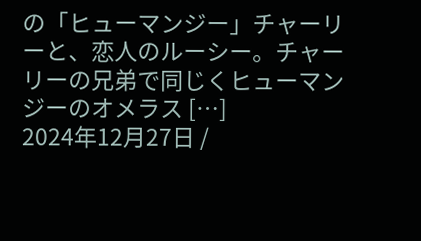の「ヒューマンジー」チャーリーと、恋人のルーシー。チャーリーの兄弟で同じくヒューマンジーのオメラス […]
2024年12月27日 /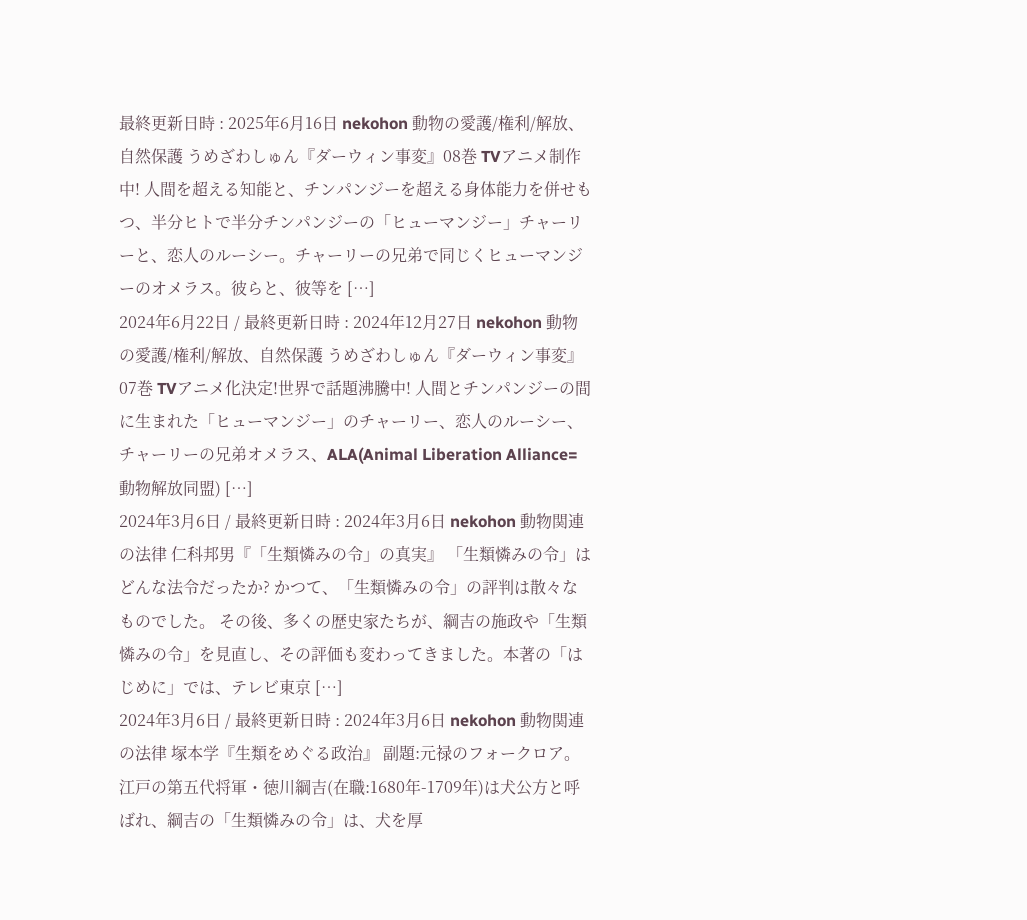最終更新日時 : 2025年6月16日 nekohon 動物の愛護/権利/解放、自然保護 うめざわしゅん『ダーウィン事変』08巻 TVアニメ制作中! 人間を超える知能と、チンパンジーを超える身体能力を併せもつ、半分ヒトで半分チンパンジーの「ヒューマンジー」チャーリーと、恋人のルーシー。チャーリーの兄弟で同じくヒューマンジーのオメラス。彼らと、彼等を […]
2024年6月22日 / 最終更新日時 : 2024年12月27日 nekohon 動物の愛護/権利/解放、自然保護 うめざわしゅん『ダーウィン事変』07巻 TVアニメ化決定!世界で話題沸騰中! 人間とチンパンジーの間に生まれた「ヒューマンジー」のチャーリー、恋人のルーシー、チャーリーの兄弟オメラス、ALA(Animal Liberation Alliance=動物解放同盟) […]
2024年3月6日 / 最終更新日時 : 2024年3月6日 nekohon 動物関連の法律 仁科邦男『「生類憐みの令」の真実』 「生類憐みの令」はどんな法令だったか? かつて、「生類憐みの令」の評判は散々なものでした。 その後、多くの歴史家たちが、綱吉の施政や「生類憐みの令」を見直し、その評価も変わってきました。本著の「はじめに」では、テレビ東京 […]
2024年3月6日 / 最終更新日時 : 2024年3月6日 nekohon 動物関連の法律 塚本学『生類をめぐる政治』 副題:元禄のフォークロア。 江戸の第五代将軍・徳川綱吉(在職:1680年-1709年)は犬公方と呼ばれ、綱吉の「生類憐みの令」は、犬を厚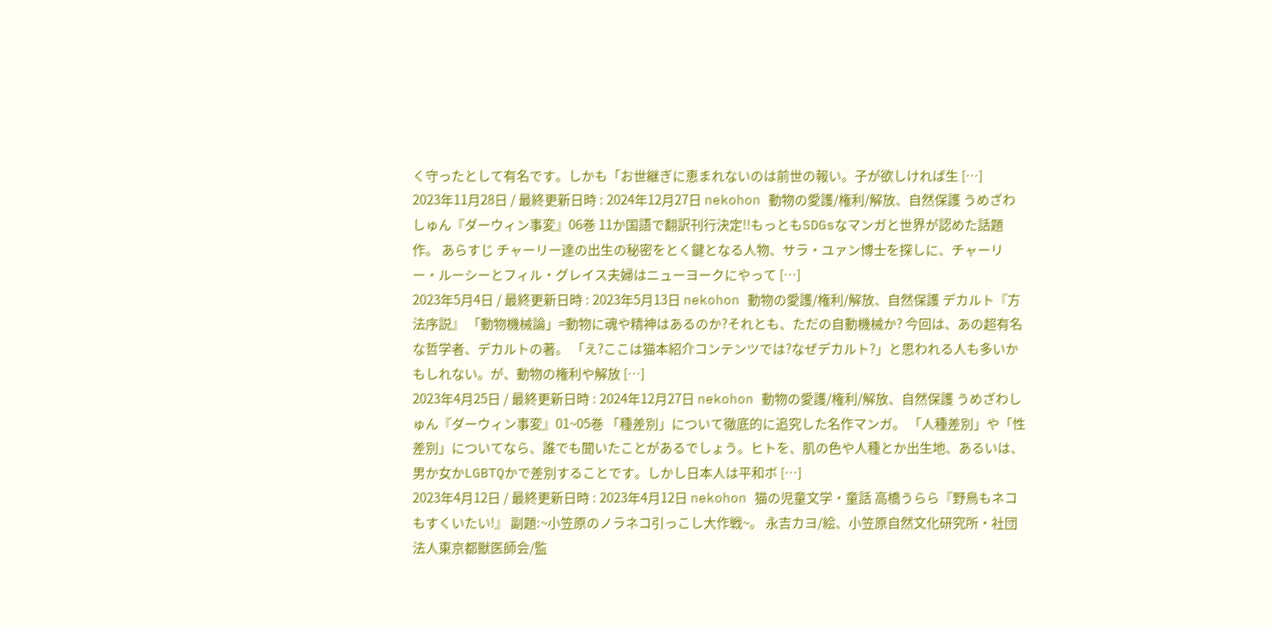く守ったとして有名です。しかも「お世継ぎに恵まれないのは前世の報い。子が欲しければ生 […]
2023年11月28日 / 最終更新日時 : 2024年12月27日 nekohon 動物の愛護/権利/解放、自然保護 うめざわしゅん『ダーウィン事変』06巻 11か国語で翻訳刊行決定!!もっともSDGsなマンガと世界が認めた話題作。 あらすじ チャーリー達の出生の秘密をとく鍵となる人物、サラ・ユァン博士を探しに、チャーリー・ルーシーとフィル・グレイス夫婦はニューヨークにやって […]
2023年5月4日 / 最終更新日時 : 2023年5月13日 nekohon 動物の愛護/権利/解放、自然保護 デカルト『方法序説』 「動物機械論」=動物に魂や精神はあるのか?それとも、ただの自動機械か? 今回は、あの超有名な哲学者、デカルトの著。 「え?ここは猫本紹介コンテンツでは?なぜデカルト?」と思われる人も多いかもしれない。が、動物の権利や解放 […]
2023年4月25日 / 最終更新日時 : 2024年12月27日 nekohon 動物の愛護/権利/解放、自然保護 うめざわしゅん『ダーウィン事変』01~05巻 「種差別」について徹底的に追究した名作マンガ。 「人種差別」や「性差別」についてなら、誰でも聞いたことがあるでしょう。ヒトを、肌の色や人種とか出生地、あるいは、男か女かLGBTQかで差別することです。しかし日本人は平和ボ […]
2023年4月12日 / 最終更新日時 : 2023年4月12日 nekohon 猫の児童文学・童話 高橋うらら『野鳥もネコもすくいたい!』 副題:~小笠原のノラネコ引っこし大作戦~。 永吉カヨ/絵、小笠原自然文化研究所・社団法人東京都獣医師会/監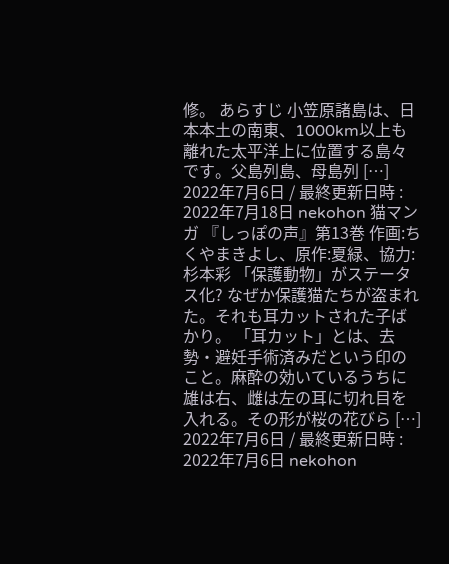修。 あらすじ 小笠原諸島は、日本本土の南東、1000km以上も離れた太平洋上に位置する島々です。父島列島、母島列 […]
2022年7月6日 / 最終更新日時 : 2022年7月18日 nekohon 猫マンガ 『しっぽの声』第13巻 作画:ちくやまきよし、原作:夏緑、協力:杉本彩 「保護動物」がステータス化? なぜか保護猫たちが盗まれた。それも耳カットされた子ばかり。 「耳カット」とは、去勢・避妊手術済みだという印のこと。麻酔の効いているうちに雄は右、雌は左の耳に切れ目を入れる。その形が桜の花びら […]
2022年7月6日 / 最終更新日時 : 2022年7月6日 nekohon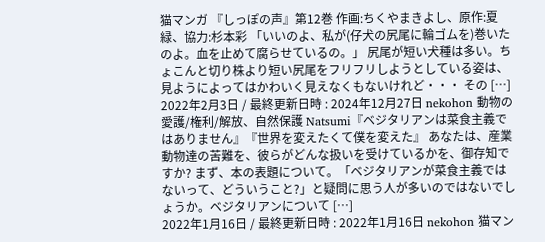猫マンガ 『しっぽの声』第12巻 作画:ちくやまきよし、原作:夏緑、協力:杉本彩 「いいのよ、私が(仔犬の尻尾に輪ゴムを)巻いたのよ。血を止めて腐らせているの。」 尻尾が短い犬種は多い。ちょこんと切り株より短い尻尾をフリフリしようとしている姿は、見ようによってはかわいく見えなくもないけれど・・・ その […]
2022年2月3日 / 最終更新日時 : 2024年12月27日 nekohon 動物の愛護/権利/解放、自然保護 Natsumi『ベジタリアンは菜食主義ではありません』『世界を変えたくて僕を変えた』 あなたは、産業動物達の苦難を、彼らがどんな扱いを受けているかを、御存知ですか? まず、本の表題について。「ベジタリアンが菜食主義ではないって、どういうこと?」と疑問に思う人が多いのではないでしょうか。ベジタリアンについて […]
2022年1月16日 / 最終更新日時 : 2022年1月16日 nekohon 猫マン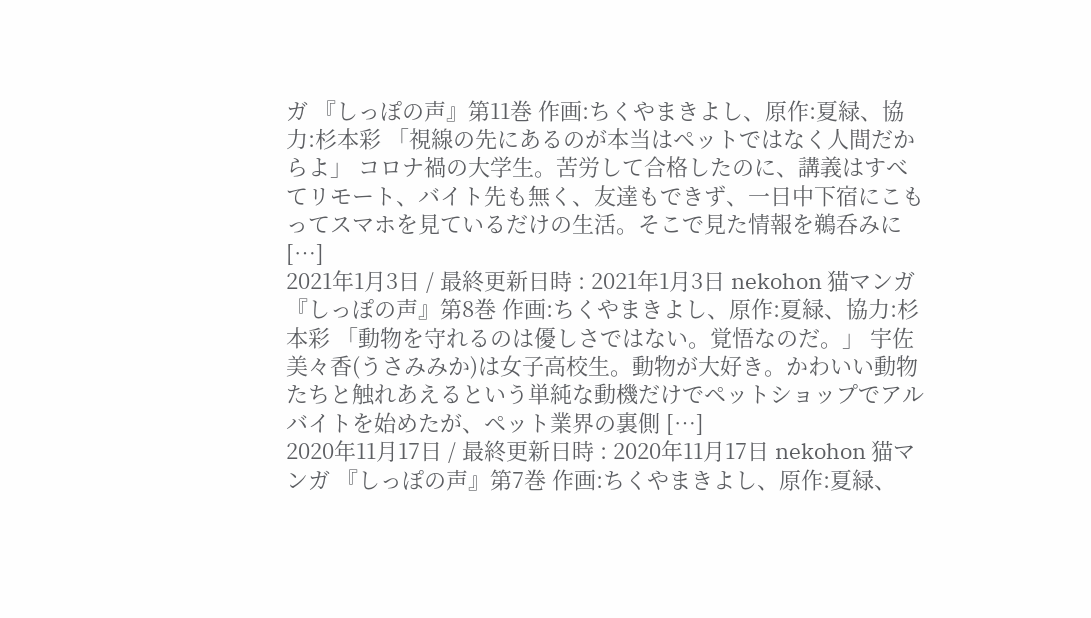ガ 『しっぽの声』第11巻 作画:ちくやまきよし、原作:夏緑、協力:杉本彩 「視線の先にあるのが本当はペットではなく人間だからよ」 コロナ禍の大学生。苦労して合格したのに、講義はすべてリモート、バイト先も無く、友達もできず、一日中下宿にこもってスマホを見ているだけの生活。そこで見た情報を鵜呑みに […]
2021年1月3日 / 最終更新日時 : 2021年1月3日 nekohon 猫マンガ 『しっぽの声』第8巻 作画:ちくやまきよし、原作:夏緑、協力:杉本彩 「動物を守れるのは優しさではない。覚悟なのだ。」 宇佐美々香(うさみみか)は女子高校生。動物が大好き。かわいい動物たちと触れあえるという単純な動機だけでペットショップでアルバイトを始めたが、ペット業界の裏側 […]
2020年11月17日 / 最終更新日時 : 2020年11月17日 nekohon 猫マンガ 『しっぽの声』第7巻 作画:ちくやまきよし、原作:夏緑、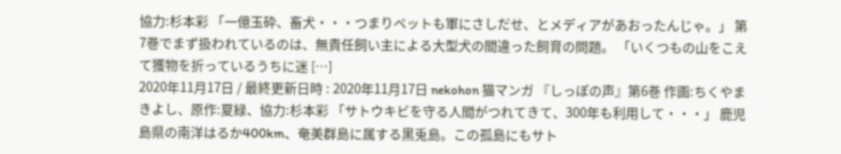協力:杉本彩 「一億玉砕、畜犬・・・つまりペットも軍にさしだせ、とメディアがあおったんじゃ。」 第7巻でまず扱われているのは、無責任飼い主による大型犬の間違った飼育の問題。 「いくつもの山をこえて獲物を折っているうちに迷 […]
2020年11月17日 / 最終更新日時 : 2020年11月17日 nekohon 猫マンガ 『しっぽの声』第6巻 作画:ちくやまきよし、原作:夏緑、協力:杉本彩 「サトウキビを守る人間がつれてきて、300年も利用して・・・」 鹿児島県の南洋はるか400km、奄美群島に属する黒兎島。この孤島にもサト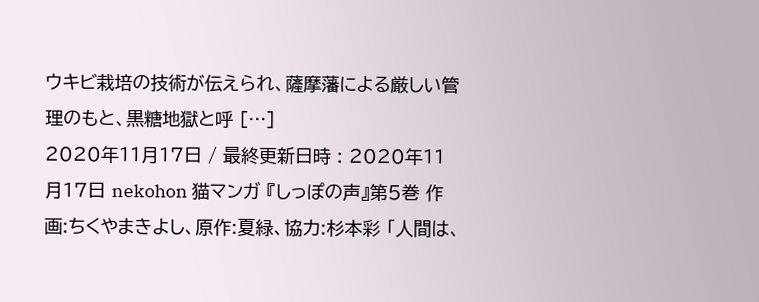ウキビ栽培の技術が伝えられ、薩摩藩による厳しい管理のもと、黒糖地獄と呼 […]
2020年11月17日 / 最終更新日時 : 2020年11月17日 nekohon 猫マンガ 『しっぽの声』第5巻 作画:ちくやまきよし、原作:夏緑、協力:杉本彩 「人間は、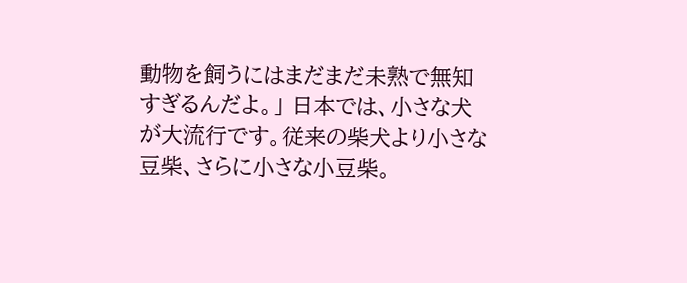動物を飼うにはまだまだ未熟で無知すぎるんだよ。」 日本では、小さな犬が大流行です。従来の柴犬より小さな豆柴、さらに小さな小豆柴。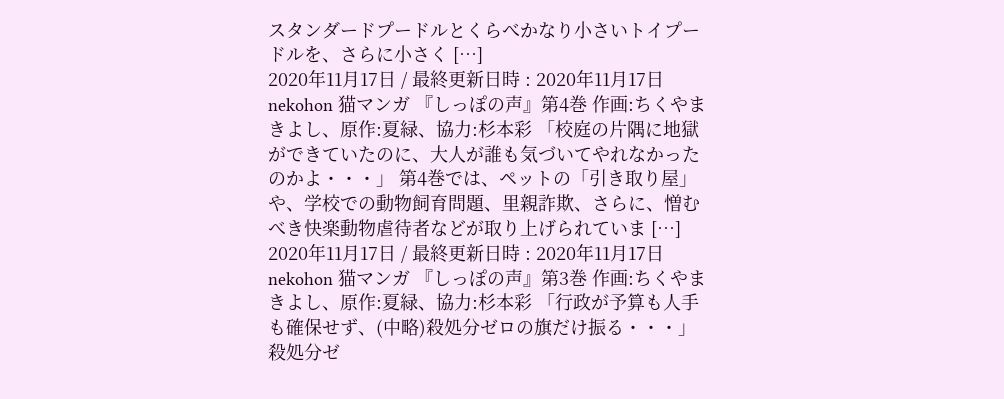スタンダードプードルとくらべかなり小さいトイプードルを、さらに小さく […]
2020年11月17日 / 最終更新日時 : 2020年11月17日 nekohon 猫マンガ 『しっぽの声』第4巻 作画:ちくやまきよし、原作:夏緑、協力:杉本彩 「校庭の片隅に地獄ができていたのに、大人が誰も気づいてやれなかったのかよ・・・」 第4巻では、ペットの「引き取り屋」や、学校での動物飼育問題、里親詐欺、さらに、憎むべき快楽動物虐待者などが取り上げられていま […]
2020年11月17日 / 最終更新日時 : 2020年11月17日 nekohon 猫マンガ 『しっぽの声』第3巻 作画:ちくやまきよし、原作:夏緑、協力:杉本彩 「行政が予算も人手も確保せず、(中略)殺処分ゼロの旗だけ振る・・・」 殺処分ゼ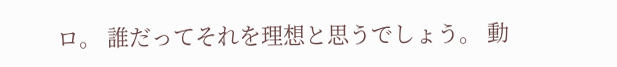ロ。 誰だってそれを理想と思うでしょう。 動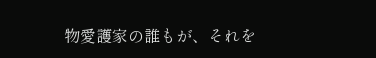物愛護家の誰もが、それを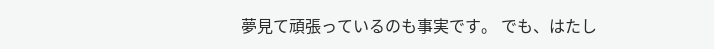夢見て頑張っているのも事実です。 でも、はたし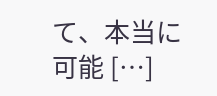て、本当に可能 […]